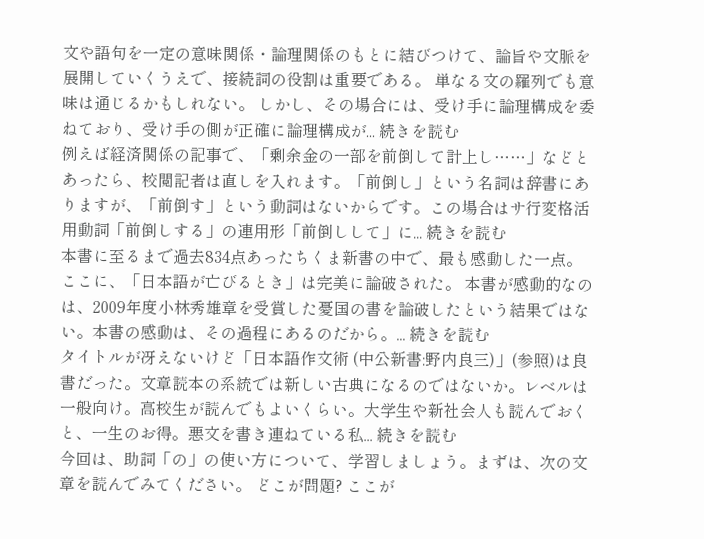文や語句を一定の意味関係・論理関係のもとに結びつけて、論旨や文脈を展開していくうえで、接続詞の役割は重要である。 単なる文の羅列でも意味は通じるかもしれない。 しかし、その場合には、受け手に論理構成を委ねており、受け手の側が正確に論理構成が... 続きを読む
例えば経済関係の記事で、「剰余金の一部を前倒して計上し……」などとあったら、校閲記者は直しを入れます。「前倒し」という名詞は辞書にありますが、「前倒す」という動詞はないからです。この場合はサ行変格活用動詞「前倒しする」の連用形「前倒しして」に... 続きを読む
本書に至るまで過去834点あったちくま新書の中で、最も感動した一点。 ここに、「日本語が亡びるとき」は完美に論破された。 本書が感動的なのは、2009年度小林秀雄章を受賞した憂国の書を論破したという結果ではない。本書の感動は、その過程にあるのだから。... 続きを読む
タイトルが冴えないけど「日本語作文術 (中公新書:野内良三)」(参照)は良書だった。文章読本の系統では新しい古典になるのではないか。レベルは一般向け。高校生が読んでもよいくらい。大学生や新社会人も読んでおくと、一生のお得。悪文を書き連ねている私... 続きを読む
今回は、助詞「の」の使い方について、学習しましょう。まずは、次の文章を読んでみてください。 どこが問題? ここが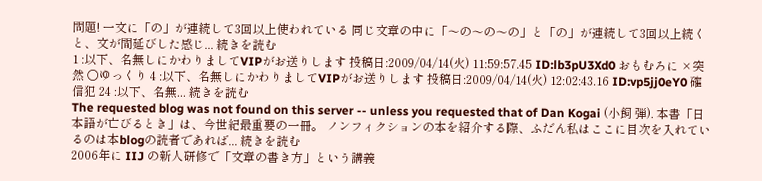問題! 一文に「の」が連続して3回以上使われている 同じ文章の中に「〜の〜の〜の」と「の」が連続して3回以上続くと、文が間延びした感じ... 続きを読む
1 :以下、名無しにかわりましてVIPがお送りします 投稿日:2009/04/14(火) 11:59:57.45 ID:lb3pU3Xd0 おもむろに ×突然 ○ゆっくり 4 :以下、名無しにかわりましてVIPがお送りします 投稿日:2009/04/14(火) 12:02:43.16 ID:vp5jj0eY0 確信犯 24 :以下、名無... 続きを読む
The requested blog was not found on this server -- unless you requested that of Dan Kogai (小飼 弾). 本書「日本語が亡びるとき」は、今世紀最重要の一冊。 ノンフィクションの本を紹介する際、ふだん私はここに目次を入れているのは本blogの読者であれば... 続きを読む
2006年に IIJ の新人研修で「文章の書き方」という講義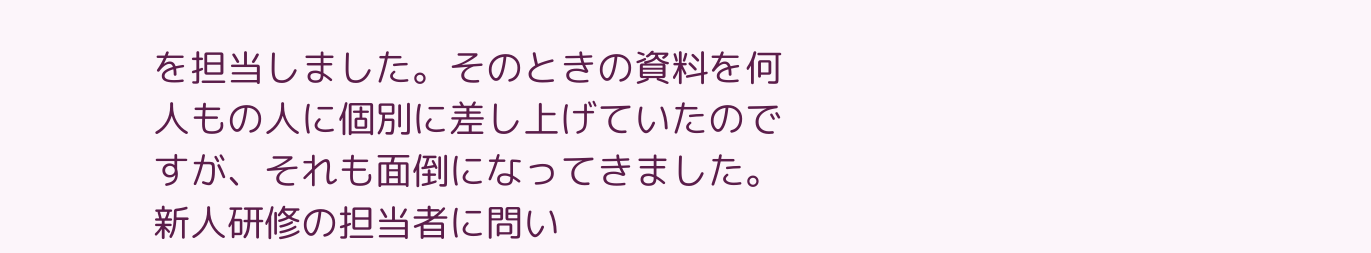を担当しました。そのときの資料を何人もの人に個別に差し上げていたのですが、それも面倒になってきました。新人研修の担当者に問い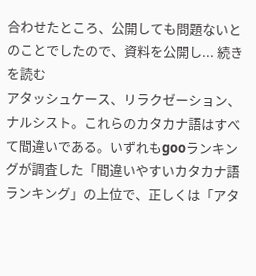合わせたところ、公開しても問題ないとのことでしたので、資料を公開し... 続きを読む
アタッシュケース、リラクゼーション、ナルシスト。これらのカタカナ語はすべて間違いである。いずれもgooランキングが調査した「間違いやすいカタカナ語ランキング」の上位で、正しくは「アタ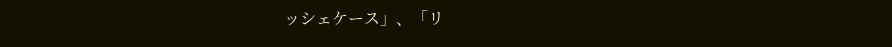ッシェケース」、「リ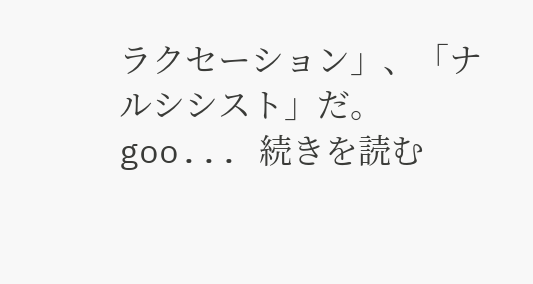ラクセーション」、「ナルシシスト」だ。 goo... 続きを読む